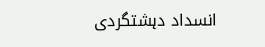انسداد دہشتگردی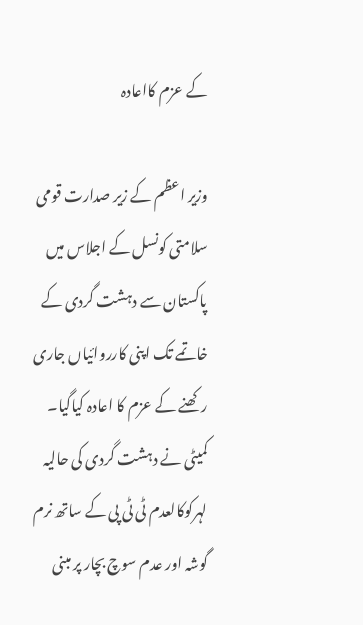کے عزم کااعادہ

وزیر اعظم کے زیر صدارت قومی سلامتی کونسل کے اجلاس میں پاکستان سے دہشت گردی کے خاتمے تک اپنی کارروائیاں جاری رکھنے کے عزم کا اعادہ کیاگیا۔ کمیٹی نے دہشت گردی کی حالیہ لہرکوکالعدم ٹی ٹی پی کے ساتھ نرم گوشہ اور عدم سوچ بچار پر مبنی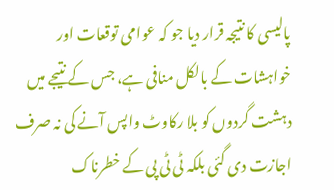پالیسی کا نتیجہ قرار دیا جو کہ عوامی توقعات اور خواہشات کے بالکل منافی ہے، جس کے نتیجے میں دہشت گردوں کو بلا رکاوٹ واپس آنے کی نہ صرف اجازت دی گئی بلکہ ٹی ٹی پی کے خطرناک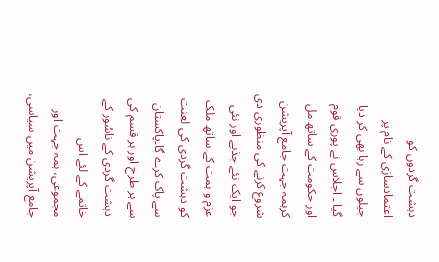دہشت گردوں کو اعتمادسازی کے نام پر جیلوں سے رہا بھی کر دیا گیا ۔ اجلاس نے پوری قوم اور حکومت کے ساتھ مل کرہمہ جہت جامع آپریشن شروع کرنے کی منظوری دی جو ایک نئے جذبے اور نئی عزم و ہمت کے ساتھ ملک کو دہشت گردی کی لعنت سے پاک کرے گا۔پاکستان سے ہر طرح اور ہر قسم کی دہشت گردی کے ناسُور کے خاتمے کے لئے اس مجموعی، ہمہ جہت اور جامع آپریشن میں سیاسی،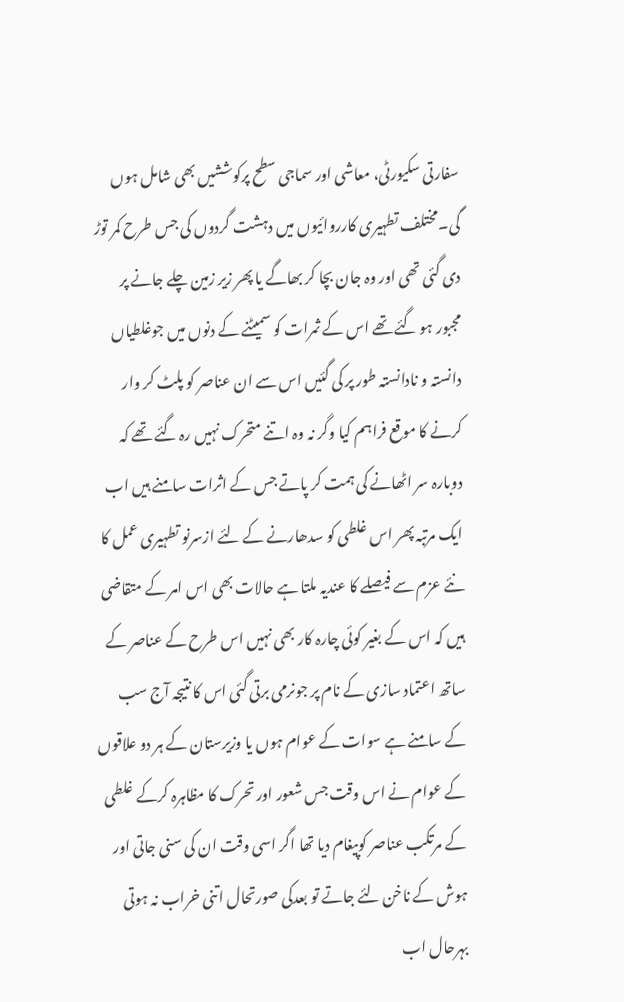سفارتی سکیورٹی، معاشی اور سماجی سطح پرکوششیں بھی شامل ہوں گی۔مختلف تطہیری کارروائیوں میں دہشت گردوں کی جس طرح کمر توڑ دی گئی تھی اور وہ جان بچا کر بھاگے یا پھر زیر زمین چلے جانے پر مجبور ہو گئے تھے اس کے ثمرات کو سمیٹنے کے دنوں میں جوغلطیاں دانستہ و نادانستہ طور پر کی گئیں اس سے ان عناصر کو پلٹ کر وار کرنے کا موقع فراہم کیا وگر نہ وہ اتنے متحرک نہیں رہ گئے تھے کہ دوبارہ سر اٹھانے کی ہمت کر پاتے جس کے اثرات سامنے ہیں اب ایک مرتبہ پھر اس غلطی کو سدھارنے کے لئے ازسرنو تطہیری عمل کا نئے عزم سے فیصلے کا عندیہ ملتا ہے حالات بھی اس امر کے متقاضی ہیں کہ اس کے بغیر کوئی چارہ کار بھی نہیں اس طرح کے عناصر کے ساتھ اعتماد سازی کے نام پر جونرمی برتی گئی اس کا نتیجہ آج سب کے سامنے ہے سوات کے عوام ہوں یا وزیرستان کے ہر دو علاقوں کے عوام نے اس وقت جس شعور اور تحرک کا مظاہرہ کرکے غلطی کے مرتکب عناصر کوپیغام دیا تھا اگر اسی وقت ان کی سنی جاتی اور ہوش کے ناخن لئے جاتے تو بعدکی صورتحال اتنی خراب نہ ہوتی بہرحال اب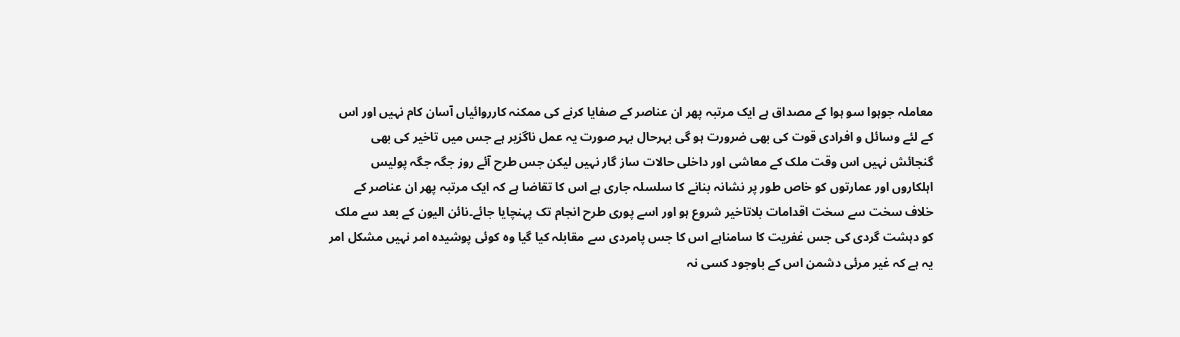معاملہ جوہوا سو ہوا کے مصداق ہے ایک مرتبہ پھر ان عناصر کے صفایا کرنے کی ممکنہ کارروائیاں آسان کام نہیں اور اس کے لئے وسائل و افرادی قوت کی بھی ضرورت ہو گی بہرحال بہر صورت یہ عمل ناگزیر ہے جس میں تاخیر کی بھی گنجائش نہیں اس وقت ملک کے معاشی اور داخلی حالات ساز گار نہیں لیکن جس طرح آئے روز جگہ جگہ پولیس اہلکاروں اور عمارتوں کو خاص طور پر نشانہ بنانے کا سلسلہ جاری ہے اس کا تقاضا ہے کہ ایک مرتبہ پھر ان عناصر کے خلاف سخت سے سخت اقدامات بلاتاخیر شروع ہو اور اسے پوری طرح انجام تک پہنچایا جائے۔نائن الیون کے بعد سے ملک کو دہشت گردی کی جس غفریت کا سامناہے اس کا جس پامردی سے مقابلہ کیا گیا وہ کوئی پوشیدہ امر نہیں مشکل امر یہ ہے کہ غیر مرئی دشمن اس کے باوجود کسی نہ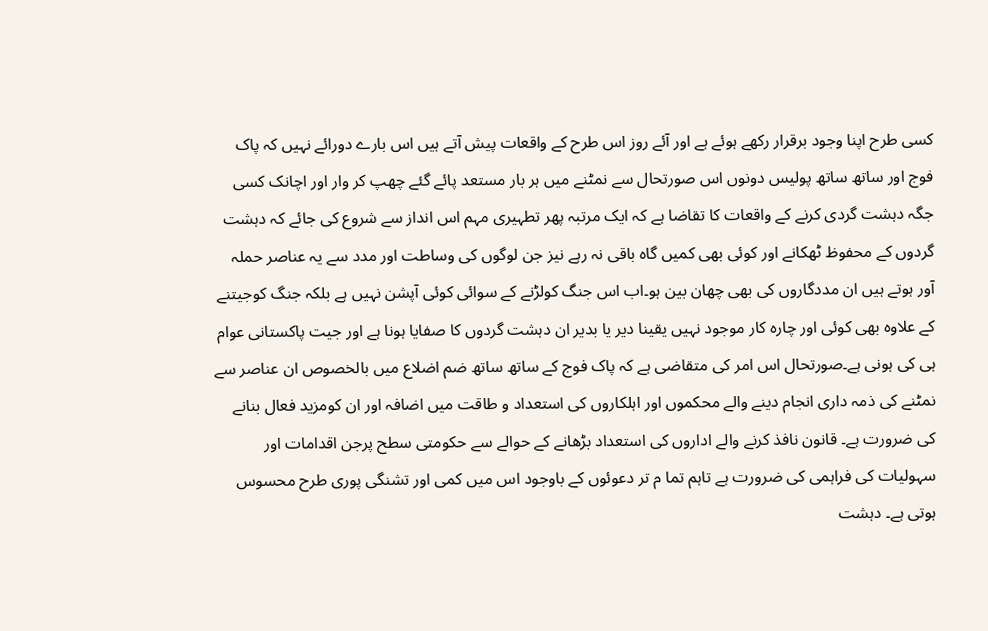کسی طرح اپنا وجود برقرار رکھے ہوئے ہے اور آئے روز اس طرح کے واقعات پیش آتے ہیں اس بارے دورائے نہیں کہ پاک فوج اور ساتھ ساتھ پولیس دونوں اس صورتحال سے نمٹنے میں ہر بار مستعد پائے گئے چھپ کر وار اور اچانک کسی جگہ دہشت گردی کرنے کے واقعات کا تقاضا ہے کہ ایک مرتبہ پھر تطہیری مہم اس انداز سے شروع کی جائے کہ دہشت گردوں کے محفوظ ٹھکانے اور کوئی بھی کمیں گاہ باقی نہ رہے نیز جن لوگوں کی وساطت اور مدد سے یہ عناصر حملہ آور ہوتے ہیں ان مددگاروں کی بھی چھان بین ہو۔اب اس جنگ کولڑنے کے سوائی کوئی آپشن نہیں ہے بلکہ جنگ کوجیتنے کے علاوہ بھی کوئی اور چارہ کار موجود نہیں یقینا دیر یا بدیر ان دہشت گردوں کا صفایا ہونا ہے اور جیت پاکستانی عوام ہی کی ہونی ہے۔صورتحال اس امر کی متقاضی ہے کہ پاک فوج کے ساتھ ساتھ ضم اضلاع میں بالخصوص ان عناصر سے نمٹنے کی ذمہ داری انجام دینے والے محکموں اور اہلکاروں کی استعداد و طاقت میں اضافہ اور ان کومزید فعال بنانے کی ضرورت ہے۔ قانون نافذ کرنے والے اداروں کی استعداد بڑھانے کے حوالے سے حکومتی سطح پرجن اقدامات اور سہولیات کی فراہمی کی ضرورت ہے تاہم تما م تر دعوئوں کے باوجود اس میں کمی اور تشنگی پوری طرح محسوس ہوتی ہے۔ دہشت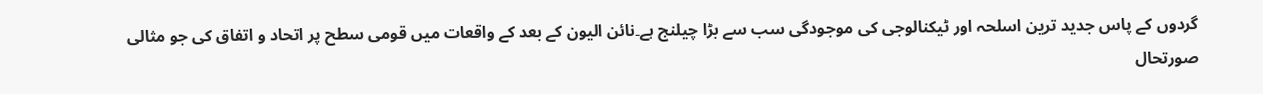گردوں کے پاس جدید ترین اسلحہ اور ٹیکنالوجی کی موجودگی سب سے بڑا چیلنج ہے۔نائن الیون کے بعد کے واقعات میں قومی سطح پر اتحاد و اتفاق کی جو مثالی صورتحال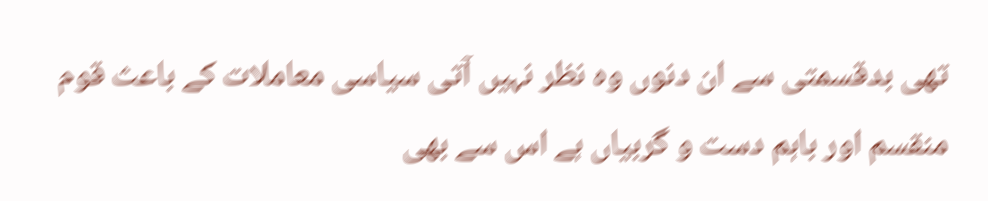تھی بدقسمتی سے ان دنوں وہ نظر نہیں آتی سیاسی معاملات کے باعث قوم منقسم اور باہم دست و گربیاں ہے اس سے بھی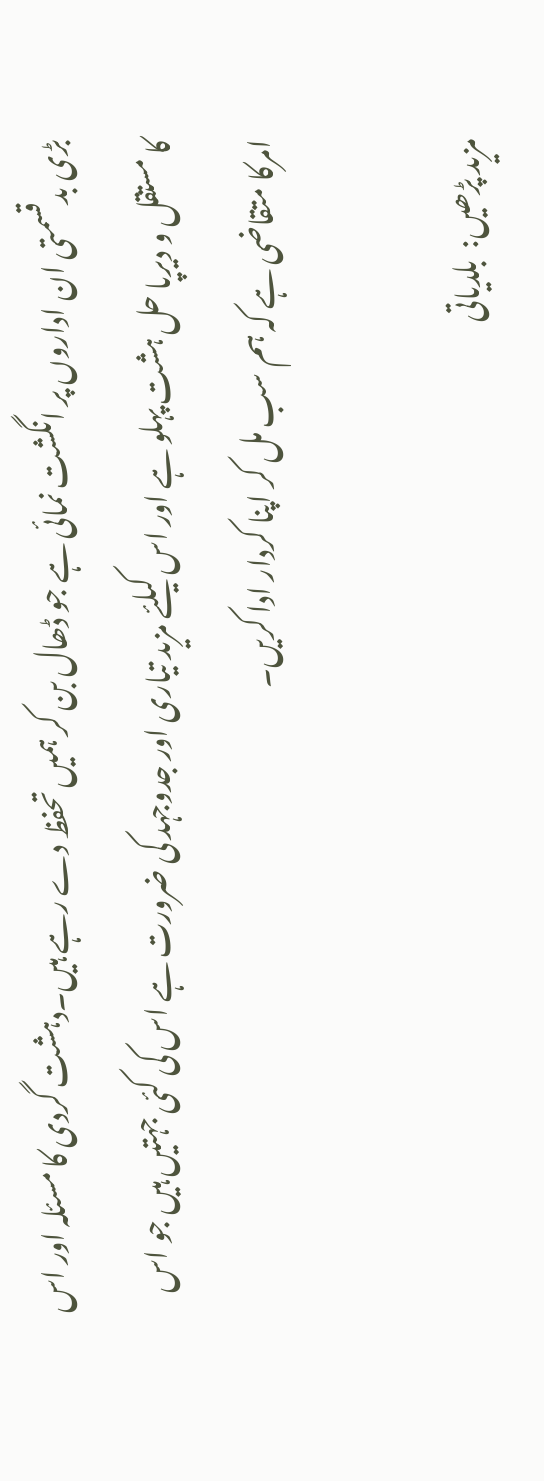بڑی بدقسمتی ان اداروں پر انگشت نمائی ہے جو ڈھال بن کر ہمیں تحفظ دے رہے ہیں۔دہشت گردی کا مسئلہ اور اس کا مستقل و دیرپا حل ہشت پہلو ہے اور اس کیلئے مزید تیاری اور جدوجہد کی ضرورت ہے اس کی کئی جہتیں ہیں جو اس امرکا متقاضی ہے کہ ہم سب مل کر اپنا کردار ادا کریں۔

مزید پڑھیں:  بلدیاتی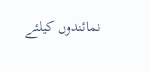نمائندوں کیلئے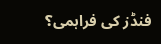فنڈز کی فراہمی؟